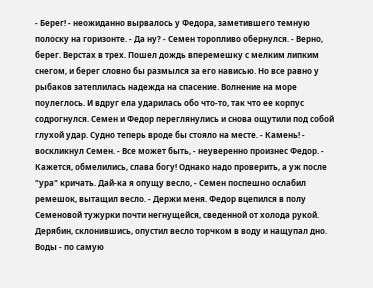- Берег! - неожиданно вырвалось у Федора, заметившего темную полоску на горизонте. - Да ну? - Семен торопливо обернулся. - Верно, берег. Верстах в трех. Пошел дождь вперемешку с мелким липким снегом, и берег словно бы размылся за его нависью. Но все равно у рыбаков затеплилась надежда на спасение. Волнение на море поулеглось. И вдруг ела ударилась обо что-то, так что ее корпус содрогнулся. Семен и Федор переглянулись и снова ощутили под собой глухой удар. Судно теперь вроде бы стояло на месте. - Камень! - воскликнул Семен. - Все может быть, - неуверенно произнес Федор. - Кажется, обмелились, слава богу! Однако надо проверить, а уж после "ура" кричать. Дай-ка я опущу весло, - Семен поспешно ослабил ремешок, вытащил весло. - Держи меня. Федор вцепился в полу Семеновой тужурки почти негнущейся, сведенной от холода рукой. Дерябин, склонившись, опустил весло торчком в воду и нащупал дно. Воды - по самую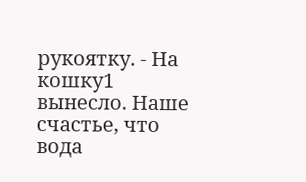рукоятку. - На кошку1 вынесло. Наше счастье, что вода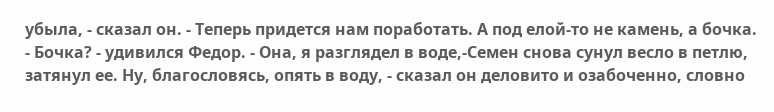убыла, - сказал он. - Теперь придется нам поработать. А под елой-то не камень, а бочка. - Бочка? - удивился Федор. - Она, я разглядел в воде,-Семен снова сунул весло в петлю, затянул ее. Ну, благословясь, опять в воду, - сказал он деловито и озабоченно, словно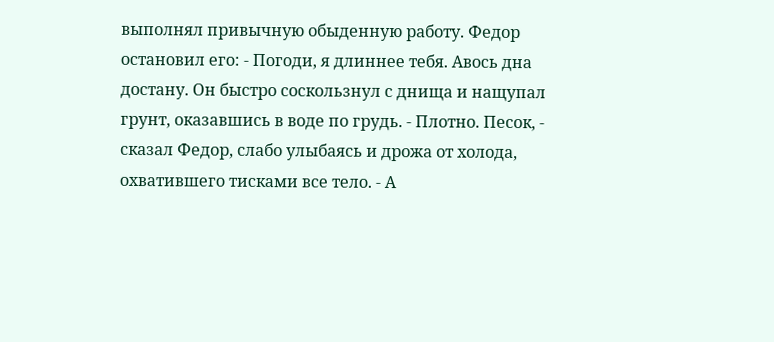выполнял привычную обыденную работу. Федор остановил его: - Погоди, я длиннее тебя. Авось дна достану. Он быстро соскользнул с днища и нащупал грунт, оказавшись в воде по грудь. - Плотно. Песок, - сказал Федор, слабо улыбаясь и дрожа от холода, охватившего тисками все тело. - А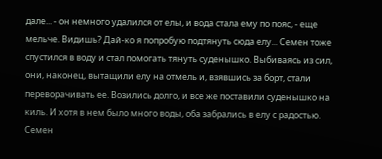дале... - он немного удалился от елы, и вода стала ему по пояс, - еще мельче. Видишь? Дай-ко я попробую подтянуть сюда елу... Семен тоже спустился в воду и стал помогать тянуть суденышко. Выбиваясь из сил, они, наконец, вытащили елу на отмель и, взявшись за борт, стали переворачивать ее. Возились долго, и все же поставили суденышко на киль. И хотя в нем было много воды, оба забрались в елу с радостью. Семен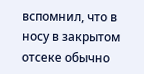вспомнил, что в носу в закрытом отсеке обычно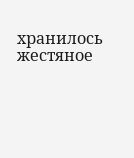хранилось жестяное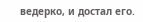ведерко, и достал его.